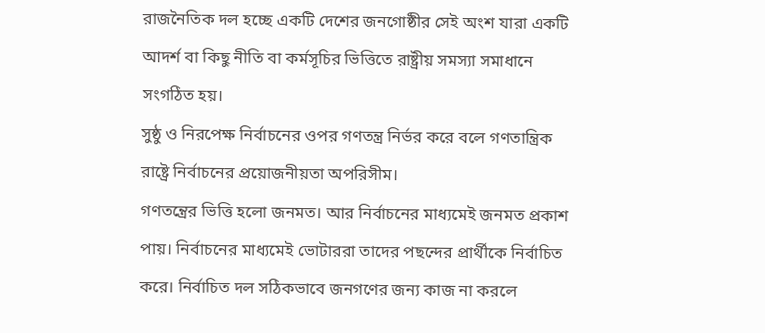রাজনৈতিক দল হচ্ছে একটি দেশের জনগোষ্ঠীর সেই অংশ যারা একটি আদর্শ বা কিছু নীতি বা কর্মসূচির ভিত্তিতে রাষ্ট্রীয় সমস্যা সমাধানে সংগঠিত হয়।
সুষ্ঠু ও নিরপেক্ষ নির্বাচনের ওপর গণতন্ত্র নির্ভর করে বলে গণতান্ত্রিক রাষ্ট্রে নির্বাচনের প্রয়োজনীয়তা অপরিসীম।
গণতন্ত্রের ভিত্তি হলো জনমত। আর নির্বাচনের মাধ্যমেই জনমত প্রকাশ পায়। নির্বাচনের মাধ্যমেই ভোটাররা তাদের পছন্দের প্রার্থীকে নির্বাচিত করে। নির্বাচিত দল সঠিকভাবে জনগণের জন্য কাজ না করলে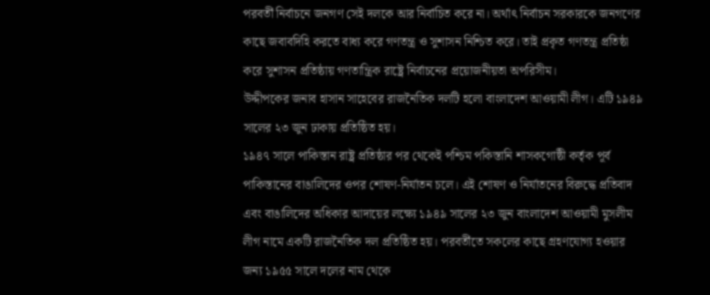পরবর্তী নির্বাচনে জনগণ সেই দলকে আর নির্বাচিত করে না। অর্থাৎ নির্বাচন সরকারকে জনগণের কাছে জবাবদিহি করতে বাধ্য করে গণতন্ত্র ও সুশাসন নিশ্চিত করে। তাই প্রকৃত গণতন্ত্র প্রতিষ্ঠা করে সুশাসন প্রতিষ্ঠায় গণতান্ত্রিক রাষ্ট্রে নির্বাচনের প্রয়োজনীয়তা অপরিসীম।
উদ্দীপকের জনাব হাসান সাহেবের রাজনৈতিক দলটি হলো বাংলাদেশ আওয়ামী লীগ। এটি ১৯৪৯ সালের ২৩ জুন ঢাকায় প্রতিষ্ঠিত হয়।
১৯৪৭ সালে পাকিস্তান রাষ্ট্র প্রতিষ্ঠার পর থেকেই পশ্চিম পকিস্তানি শাসকগোষ্ঠী কর্তৃক পূর্ব পাকিস্তানের বাঙালিদের ওপর শোষণ-নির্যাতন চলে। এই শোষণ ও নির্যাতনের বিরুদ্ধে প্রতিবাদ এবং বাঙালিদের অধিকার আদায়ের লক্ষ্যে ১৯৪৯ সালের ২৩ জুন বাংলাদেশ আওয়ামী মুসলীম লীগ নামে একটি রাজনৈতিক দল প্রতিষ্ঠিত হয়। পরবর্তীতে সকলের কাছে গ্রহণযোগ্য হওয়ার জন্য ১৯৫৫ সালে দলের নাম থেকে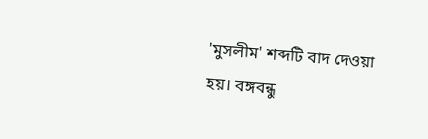'মুসলীম' শব্দটি বাদ দেওয়া হয়। বঙ্গবন্ধু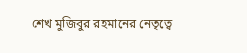শেখ মুজিবুর রহমানের নেতৃত্বে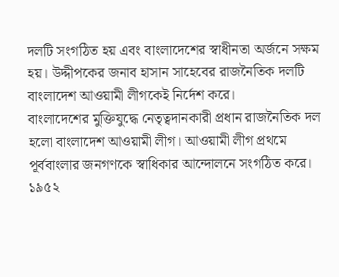দলটি সংগঠিত হয় এবং বাংলাদেশের স্বাধীনতা অর্জনে সক্ষম হয়। উদ্দীপকের জনাব হাসান সাহেবের রাজনৈতিক দলটি বাংলাদেশ আওয়ামী লীগকেই নির্দেশ করে।
বাংলাদেশের মুক্তিযুদ্ধে নেতৃত্বদানকারী প্রধান রাজনৈতিক দল হলো বাংলাদেশ আওয়ামী লীগ। আওয়ামী লীগ প্রথমে পূর্ববাংলার জনগণকে স্বাধিকার আন্দোলনে সংগঠিত করে। ১৯৫২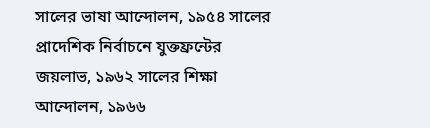সালের ভাষা আন্দোলন, ১৯৫৪ সালের প্রাদেশিক নির্বাচনে যুক্তফ্রন্টের জয়লাভ, ১৯৬২ সালের শিক্ষা আন্দোলন, ১৯৬৬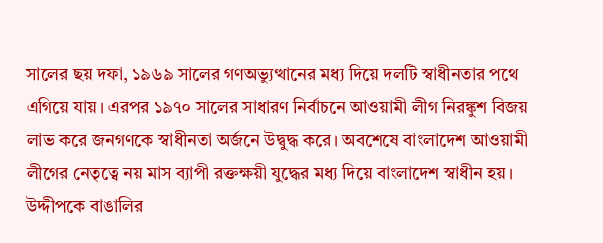সালের ছয় দফা, ১৯৬৯ সালের গণঅভ্যুত্থানের মধ্য দিয়ে দলটি স্বাধীনতার পথে এগিয়ে যায়। এরপর ১৯৭০ সালের সাধারণ নির্বাচনে আওয়ামী লীগ নিরঙ্কুশ বিজয় লাভ করে জনগণকে স্বাধীনতা অর্জনে উদ্বুদ্ধ করে। অবশেষে বাংলাদেশ আওয়ামী লীগের নেতৃত্বে নয় মাস ব্যাপী রক্তক্ষয়ী যুদ্ধের মধ্য দিয়ে বাংলাদেশ স্বাধীন হয়।
উদ্দীপকে বাঙালির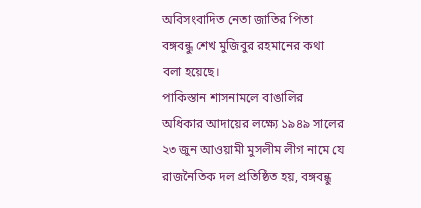অবিসংবাদিত নেতা জাতির পিতা বঙ্গবন্ধু শেখ মুজিবুর রহমানের কথা বলা হয়েছে।
পাকিস্তান শাসনামলে বাঙালির অধিকার আদায়ের লক্ষ্যে ১৯৪৯ সালের ২৩ জুন আওয়ামী মুসলীম লীগ নামে যে রাজনৈতিক দল প্রতিষ্ঠিত হয়, বঙ্গবন্ধু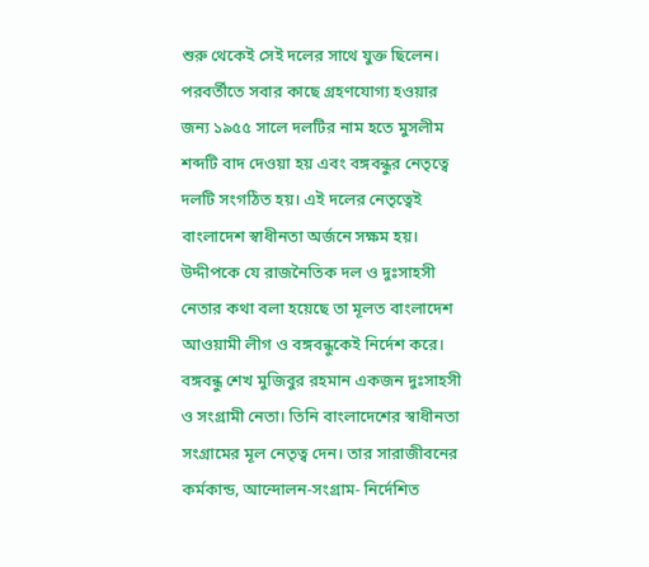শুরু থেকেই সেই দলের সাথে যুক্ত ছিলেন। পরবর্তীতে সবার কাছে গ্রহণযোগ্য হওয়ার জন্য ১৯৫৫ সালে দলটির নাম হতে মুসলীম শব্দটি বাদ দেওয়া হয় এবং বঙ্গবন্ধুর নেতৃত্বে দলটি সংগঠিত হয়। এই দলের নেতৃত্বেই বাংলাদেশ স্বাধীনতা অর্জনে সক্ষম হয়। উদ্দীপকে যে রাজনৈতিক দল ও দুঃসাহসী নেতার কথা বলা হয়েছে তা মূলত বাংলাদেশ আওয়ামী লীগ ও বঙ্গবন্ধুকেই নির্দেশ করে।
বঙ্গবন্ধু শেখ মুজিবুর রহমান একজন দুঃসাহসী ও সংগ্রামী নেতা। তিনি বাংলাদেশের স্বাধীনতা সংগ্রামের মূল নেতৃত্ব দেন। তার সারাজীবনের কর্মকান্ড, আন্দোলন-সংগ্রাম- নির্দেশিত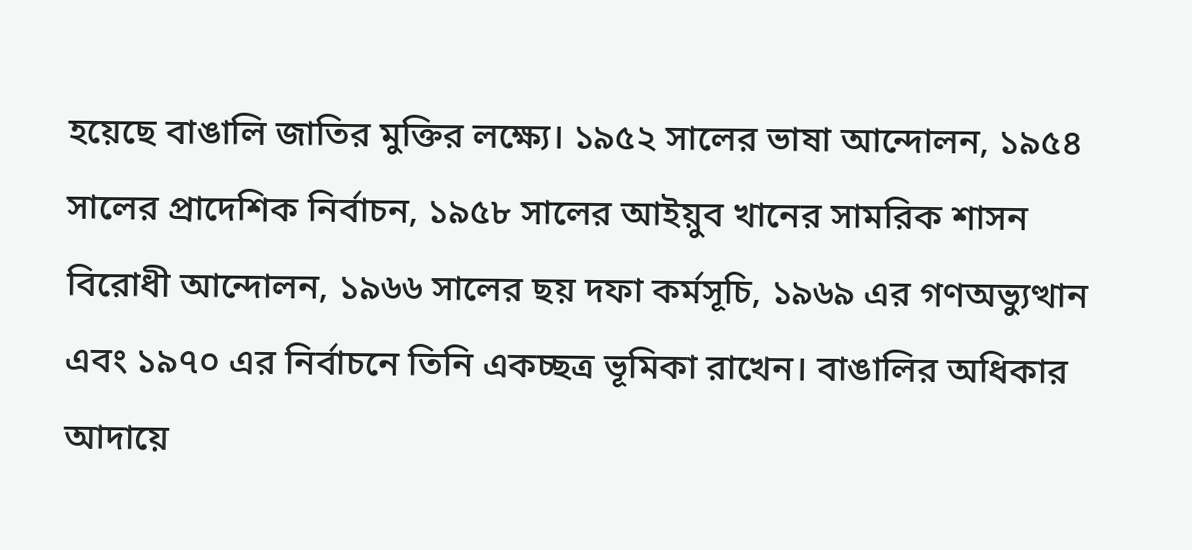হয়েছে বাঙালি জাতির মুক্তির লক্ষ্যে। ১৯৫২ সালের ভাষা আন্দোলন, ১৯৫৪ সালের প্রাদেশিক নির্বাচন, ১৯৫৮ সালের আইয়ুব খানের সামরিক শাসন বিরোধী আন্দোলন, ১৯৬৬ সালের ছয় দফা কর্মসূচি, ১৯৬৯ এর গণঅভ্যুত্থান এবং ১৯৭০ এর নির্বাচনে তিনি একচ্ছত্র ভূমিকা রাখেন। বাঙালির অধিকার আদায়ে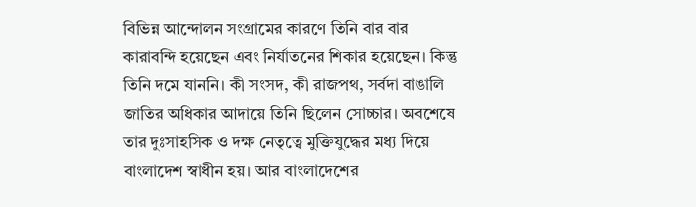বিভিন্ন আন্দোলন সংগ্রামের কারণে তিনি বার বার কারাবন্দি হয়েছেন এবং নির্যাতনের শিকার হয়েছেন। কিন্তু তিনি দমে যাননি। কী সংসদ, কী রাজপথ, সর্বদা বাঙালি জাতির অধিকার আদায়ে তিনি ছিলেন সোচ্চার। অবশেষে তার দুঃসাহসিক ও দক্ষ নেতৃত্বে মুক্তিযুদ্ধের মধ্য দিয়ে বাংলাদেশ স্বাধীন হয়। আর বাংলাদেশের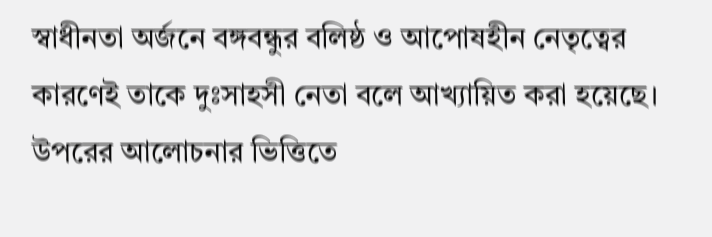স্বাধীনতা অর্জনে বঙ্গবন্ধুর বলিষ্ঠ ও আপোষহীন নেতৃত্বের কারণেই তাকে দুঃসাহসী নেতা বলে আখ্যায়িত করা হয়েছে।
উপরের আলোচনার ভিত্তিতে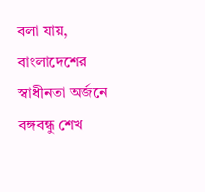বলা যায়, বাংলাদেশের স্বাধীনতা অর্জনে বঙ্গবন্ধু শেখ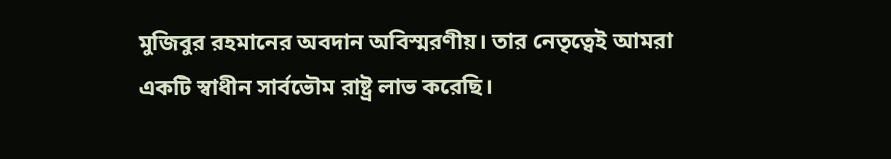মুজিবুর রহমানের অবদান অবিস্মরণীয়। তার নেতৃত্বেই আমরা একটি স্বাধীন সার্বভৌম রাষ্ট্র লাভ করেছি।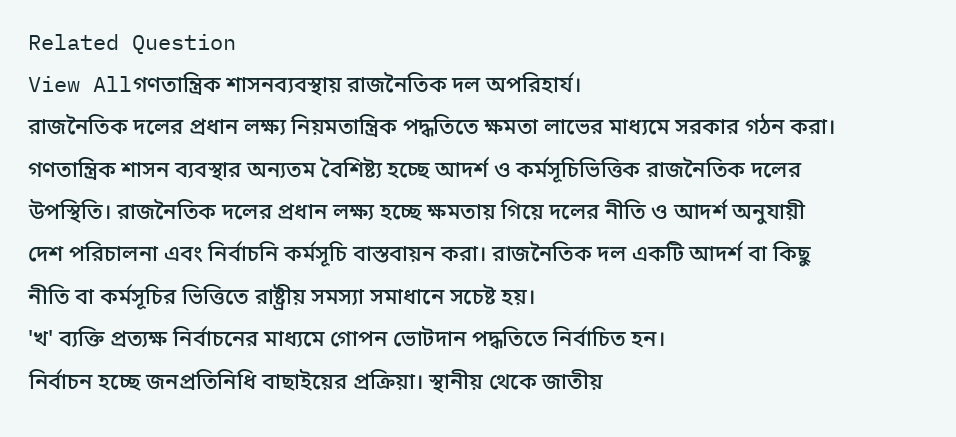Related Question
View Allগণতান্ত্রিক শাসনব্যবস্থায় রাজনৈতিক দল অপরিহার্য।
রাজনৈতিক দলের প্রধান লক্ষ্য নিয়মতান্ত্রিক পদ্ধতিতে ক্ষমতা লাভের মাধ্যমে সরকার গঠন করা।
গণতান্ত্রিক শাসন ব্যবস্থার অন্যতম বৈশিষ্ট্য হচ্ছে আদর্শ ও কর্মসূচিভিত্তিক রাজনৈতিক দলের উপস্থিতি। রাজনৈতিক দলের প্রধান লক্ষ্য হচ্ছে ক্ষমতায় গিয়ে দলের নীতি ও আদর্শ অনুযায়ী দেশ পরিচালনা এবং নির্বাচনি কর্মসূচি বাস্তবায়ন করা। রাজনৈতিক দল একটি আদর্শ বা কিছু নীতি বা কর্মসূচির ভিত্তিতে রাষ্ট্রীয় সমস্যা সমাধানে সচেষ্ট হয়।
'খ' ব্যক্তি প্রত্যক্ষ নির্বাচনের মাধ্যমে গোপন ভোটদান পদ্ধতিতে নির্বাচিত হন।
নির্বাচন হচ্ছে জনপ্রতিনিধি বাছাইয়ের প্রক্রিয়া। স্থানীয় থেকে জাতীয়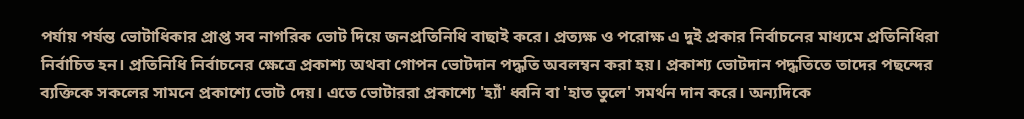পর্যায় পর্যন্ত ভোটাধিকার প্রাপ্ত সব নাগরিক ভোট দিয়ে জনপ্রতিনিধি বাছাই করে। প্রত্যক্ষ ও পরোক্ষ এ দুই প্রকার নির্বাচনের মাধ্যমে প্রতিনিধিরা নির্বাচিত হন। প্রতিনিধি নির্বাচনের ক্ষেত্রে প্রকাশ্য অথবা গোপন ভোটদান পদ্ধতি অবলম্বন করা হয়। প্রকাশ্য ভোটদান পদ্ধতিতে তাদের পছন্দের ব্যক্তিকে সকলের সামনে প্রকাশ্যে ভোট দেয়। এতে ভোটাররা প্রকাশ্যে 'হ্যাঁ' ধ্বনি বা 'হাত তুলে' সমর্থন দান করে। অন্যদিকে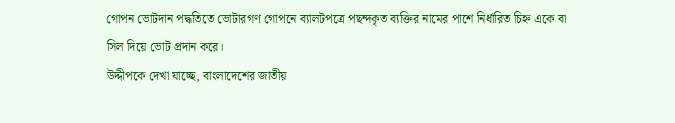গোপন ভোটদান পদ্ধতিতে ভোটারগণ গোপনে ব্যালটপত্রে পছন্দকৃত ব্যক্তির নামের পাশে নির্ধারিত চিহ্ন একে বা সিল দিয়ে ভোট প্রদান করে।
উদ্দীপকে দেখা যাচ্ছে, বাংলাদেশের জাতীয়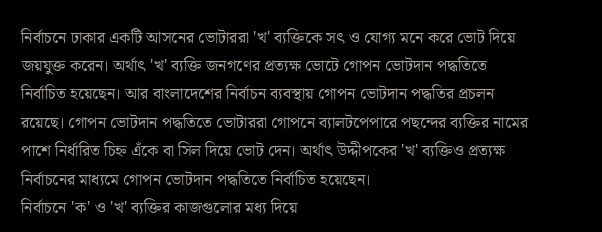নির্বাচনে ঢাকার একটি আসনের ভোটাররা 'খ' ব্যক্তিকে সৎ ও যোগ্য মনে করে ভোট দিয়ে জয়যুক্ত করেন। অর্থাৎ 'খ' ব্যক্তি জনগণের প্রত্যক্ষ ভোটে গোপন ভোটদান পদ্ধতিতে নির্বাচিত হয়েছেন। আর বাংলাদেশের নির্বাচন ব্যবস্থায় গোপন ভোটদান পদ্ধতির প্রচলন রয়েছে। গোপন ভোটদান পদ্ধতিতে ভোটাররা গোপনে ব্যালটপেপারে পছন্দের ব্যক্তির নামের পাশে নির্ধারিত চিহ্ন এঁকে বা সিল দিয়ে ভোট দেন। অর্থাৎ উদ্দীপকের 'খ' ব্যক্তিও প্রত্যক্ষ নির্বাচনের মাধ্যমে গোপন ভোটদান পদ্ধতিতে নির্বাচিত হয়েছেন।
নির্বাচনে 'ক' ও 'খ' ব্যক্তির কাজগুলোর মধ্য দিয়ে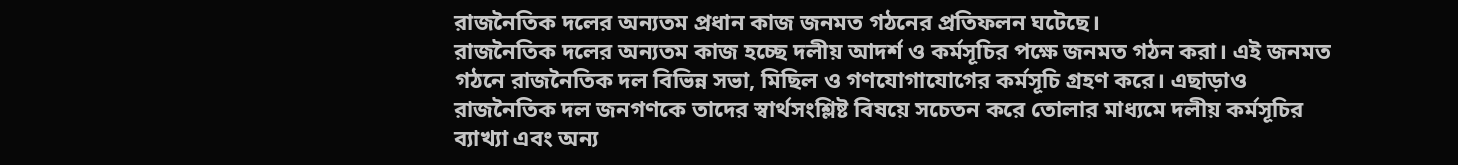রাজনৈতিক দলের অন্যতম প্রধান কাজ জনমত গঠনের প্রতিফলন ঘটেছে।
রাজনৈতিক দলের অন্যতম কাজ হচ্ছে দলীয় আদর্শ ও কর্মসূচির পক্ষে জনমত গঠন করা। এই জনমত গঠনে রাজনৈতিক দল বিভিন্ন সভা, মিছিল ও গণযোগাযোগের কর্মসূচি গ্রহণ করে। এছাড়াও রাজনৈতিক দল জনগণকে তাদের স্বার্থসংশ্লিষ্ট বিষয়ে সচেতন করে তোলার মাধ্যমে দলীয় কর্মসূচির ব্যাখ্যা এবং অন্য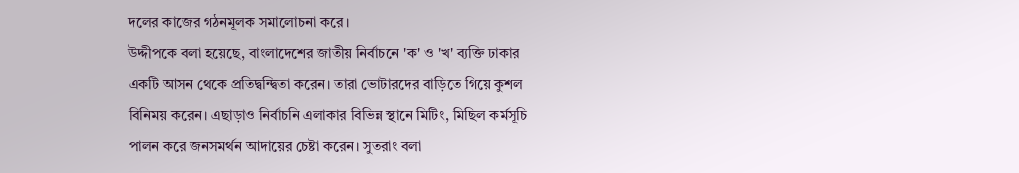দলের কাজের গঠনমূলক সমালোচনা করে।
উদ্দীপকে বলা হয়েছে, বাংলাদেশের জাতীয় নির্বাচনে 'ক' ও 'খ' ব্যক্তি ঢাকার একটি আসন থেকে প্রতিদ্বন্দ্বিতা করেন। তারা ভোটারদের বাড়িতে গিয়ে কুশল বিনিময় করেন। এছাড়াও নির্বাচনি এলাকার বিভিন্ন স্থানে মিটিং, মিছিল কর্মসূচি পালন করে জনসমর্থন আদায়ের চেষ্টা করেন। সুতরাং বলা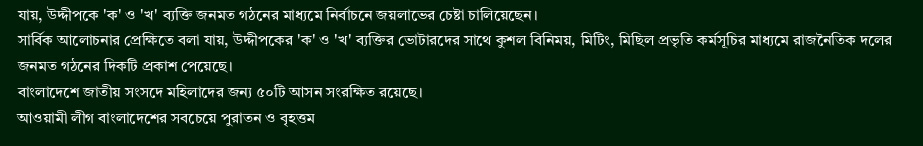যায়, উদ্দীপকে 'ক' ও 'খ' ব্যক্তি জনমত গঠনের মাধ্যমে নির্বাচনে জয়লাভের চেষ্টা চালিয়েছেন।
সার্বিক আলোচনার প্রেক্ষিতে বলা যায়, উদ্দীপকের 'ক' ও 'খ' ব্যক্তির ভোটারদের সাথে কুশল বিনিময়, মিটিং, মিছিল প্রভৃতি কর্মসূচির মাধ্যমে রাজনৈতিক দলের জনমত গঠনের দিকটি প্রকাশ পেয়েছে।
বাংলাদেশে জাতীয় সংসদে মহিলাদের জন্য ৫০টি আসন সংরক্ষিত রয়েছে।
আওয়ামী লীগ বাংলাদেশের সবচেয়ে পুরাতন ও বৃহত্তম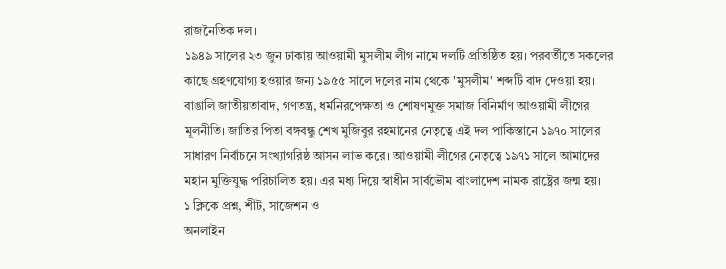রাজনৈতিক দল।
১৯৪৯ সালের ২৩ জুন ঢাকায় আওয়ামী মুসলীম লীগ নামে দলটি প্রতিষ্ঠিত হয়। পরবর্তীতে সকলের কাছে গ্রহণযোগ্য হওয়ার জন্য ১৯৫৫ সালে দলের নাম থেকে 'মুসলীম' শব্দটি বাদ দেওয়া হয়। বাঙালি জাতীয়তাবাদ, গণতন্ত্র, ধর্মনিরপেক্ষতা ও শোষণমুক্ত সমাজ বিনির্মাণ আওয়ামী লীগের মূলনীতি। জাতির পিতা বঙ্গবন্ধু শেখ মুজিবুর রহমানের নেতৃত্বে এই দল পাকিস্তানে ১৯৭০ সালের সাধারণ নির্বাচনে সংখ্যাগরিষ্ঠ আসন লাভ করে। আওয়ামী লীগের নেতৃত্বে ১৯৭১ সালে আমাদের মহান মুক্তিযুদ্ধ পরিচালিত হয়। এর মধ্য দিয়ে স্বাধীন সার্বভৌম বাংলাদেশ নামক রাষ্ট্রের জন্ম হয়।
১ ক্লিকে প্রশ্ন, শীট, সাজেশন ও
অনলাইন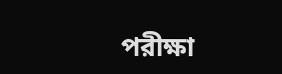পরীক্ষা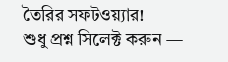তৈরির সফটওয়্যার!
শুধু প্রশ্ন সিলেক্ট করুন —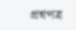প্রশ্নপত্র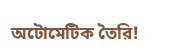অটোমেটিক তৈরি!